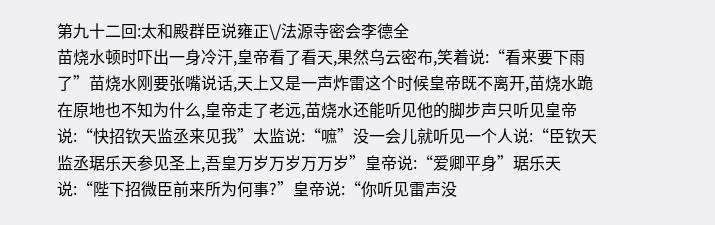第九十二回:太和殿群臣说雍正\/法源寺密会李德全
苗烧水顿时吓出一身冷汗,皇帝看了看天,果然乌云密布,笑着说:“看来要下雨了”苗烧水刚要张嘴说话,天上又是一声炸雷这个时候皇帝既不离开,苗烧水跪在原地也不知为什么,皇帝走了老远,苗烧水还能听见他的脚步声只听见皇帝说:“快招钦天监丞来见我”太监说:“嗻”没一会儿就听见一个人说:“臣钦天监丞琚乐天参见圣上,吾皇万岁万岁万万岁”皇帝说:“爱卿平身”琚乐天说:“陛下招微臣前来所为何事?”皇帝说:“你听见雷声没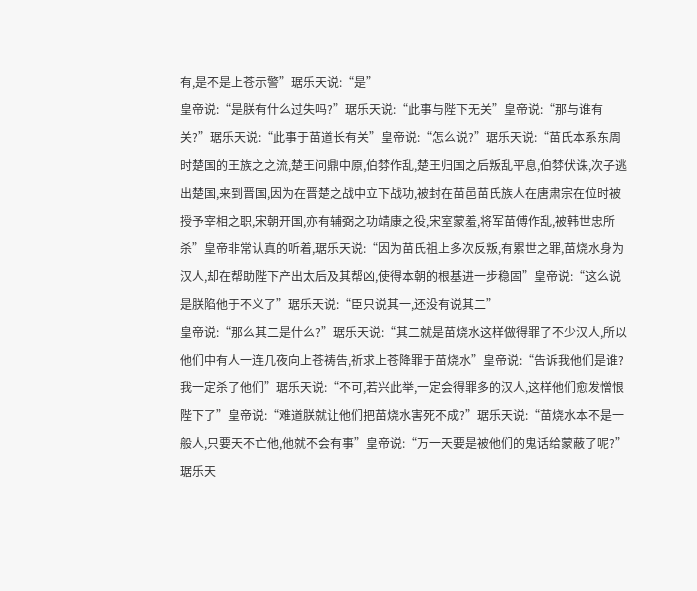有,是不是上苍示警”琚乐天说:“是”
皇帝说:“是朕有什么过失吗?”琚乐天说:“此事与陛下无关”皇帝说:“那与谁有关?”琚乐天说:“此事于苗道长有关”皇帝说:“怎么说?”琚乐天说:“苗氏本系东周时楚国的王族之之流,楚王问鼎中原,伯棼作乱,楚王归国之后叛乱平息,伯棼伏诛,次子逃出楚国,来到晋国,因为在晋楚之战中立下战功,被封在苗邑苗氏族人在唐肃宗在位时被授予宰相之职,宋朝开国,亦有辅弼之功靖康之役,宋室蒙羞,将军苗傅作乱,被韩世忠所杀”皇帝非常认真的听着,琚乐天说:“因为苗氏祖上多次反叛,有累世之罪,苗烧水身为汉人,却在帮助陛下产出太后及其帮凶,使得本朝的根基进一步稳固”皇帝说:“这么说是朕陷他于不义了”琚乐天说:“臣只说其一,还没有说其二”
皇帝说:“那么其二是什么?”琚乐天说:“其二就是苗烧水这样做得罪了不少汉人,所以他们中有人一连几夜向上苍祷告,祈求上苍降罪于苗烧水”皇帝说:“告诉我他们是谁?我一定杀了他们”琚乐天说:“不可,若兴此举,一定会得罪多的汉人,这样他们愈发憎恨陛下了”皇帝说:“难道朕就让他们把苗烧水害死不成?”琚乐天说:“苗烧水本不是一般人,只要天不亡他,他就不会有事”皇帝说:“万一天要是被他们的鬼话给蒙蔽了呢?”琚乐天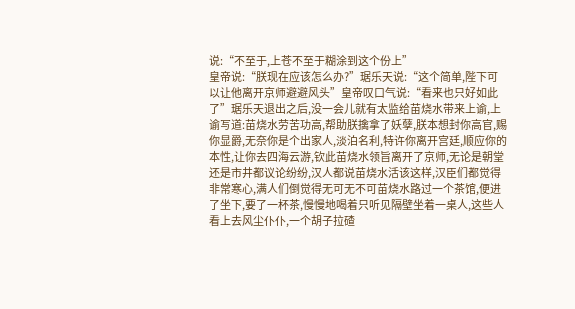说:“不至于,上苍不至于糊涂到这个份上”
皇帝说:“朕现在应该怎么办?”琚乐天说:“这个简单,陛下可以让他离开京师避避风头”皇帝叹口气说:“看来也只好如此了”琚乐天退出之后,没一会儿就有太监给苗烧水带来上谕,上谕写道:苗烧水劳苦功高,帮助朕擒拿了妖孽,朕本想封你高官,赐你显爵,无奈你是个出家人,淡泊名利,特许你离开宫廷,顺应你的本性,让你去四海云游,钦此苗烧水领旨离开了京师,无论是朝堂还是市井都议论纷纷,汉人都说苗烧水活该这样,汉臣们都觉得非常寒心,满人们倒觉得无可无不可苗烧水路过一个茶馆,便进了坐下,要了一杯茶,慢慢地喝着只听见隔壁坐着一桌人,这些人看上去风尘仆仆,一个胡子拉碴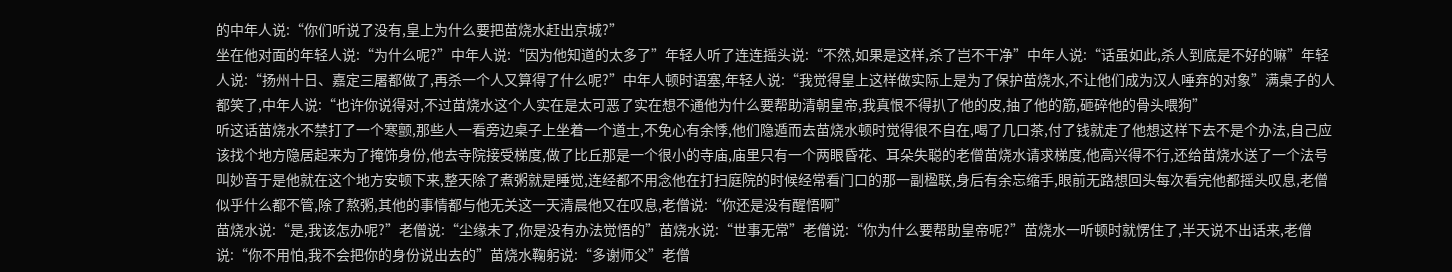的中年人说:“你们听说了没有,皇上为什么要把苗烧水赶出京城?”
坐在他对面的年轻人说:“为什么呢?”中年人说:“因为他知道的太多了”年轻人听了连连摇头说:“不然,如果是这样,杀了岂不干净”中年人说:“话虽如此,杀人到底是不好的嘛”年轻人说:“扬州十日、嘉定三屠都做了,再杀一个人又算得了什么呢?”中年人顿时语塞,年轻人说:“我觉得皇上这样做实际上是为了保护苗烧水,不让他们成为汉人唾弃的对象”满桌子的人都笑了,中年人说:“也许你说得对,不过苗烧水这个人实在是太可恶了实在想不通他为什么要帮助清朝皇帝,我真恨不得扒了他的皮,抽了他的筋,砸碎他的骨头喂狗”
听这话苗烧水不禁打了一个寒颤,那些人一看旁边桌子上坐着一个道士,不免心有余悸,他们隐遁而去苗烧水顿时觉得很不自在,喝了几口茶,付了钱就走了他想这样下去不是个办法,自己应该找个地方隐居起来为了掩饰身份,他去寺院接受梯度,做了比丘那是一个很小的寺庙,庙里只有一个两眼昏花、耳朵失聪的老僧苗烧水请求梯度,他高兴得不行,还给苗烧水送了一个法号叫妙音于是他就在这个地方安顿下来,整天除了煮粥就是睡觉,连经都不用念他在打扫庭院的时候经常看门口的那一副楹联,身后有余忘缩手,眼前无路想回头每次看完他都摇头叹息,老僧似乎什么都不管,除了熬粥,其他的事情都与他无关这一天清晨他又在叹息,老僧说:“你还是没有醒悟啊”
苗烧水说:“是,我该怎办呢?”老僧说:“尘缘未了,你是没有办法觉悟的”苗烧水说:“世事无常”老僧说:“你为什么要帮助皇帝呢?”苗烧水一听顿时就愣住了,半天说不出话来,老僧说:“你不用怕,我不会把你的身份说出去的”苗烧水鞠躬说:“多谢师父”老僧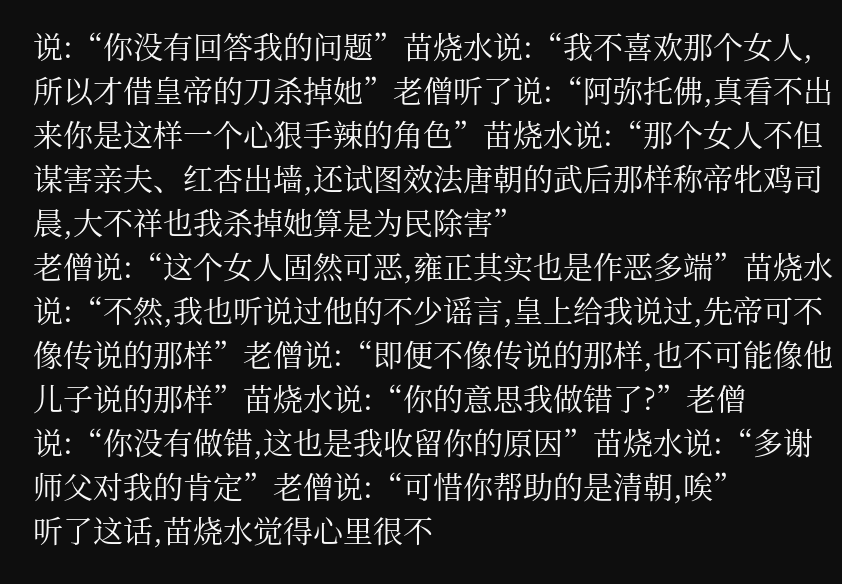说:“你没有回答我的问题”苗烧水说:“我不喜欢那个女人,所以才借皇帝的刀杀掉她”老僧听了说:“阿弥托佛,真看不出来你是这样一个心狠手辣的角色”苗烧水说:“那个女人不但谋害亲夫、红杏出墙,还试图效法唐朝的武后那样称帝牝鸡司晨,大不祥也我杀掉她算是为民除害”
老僧说:“这个女人固然可恶,雍正其实也是作恶多端”苗烧水说:“不然,我也听说过他的不少谣言,皇上给我说过,先帝可不像传说的那样”老僧说:“即便不像传说的那样,也不可能像他儿子说的那样”苗烧水说:“你的意思我做错了?”老僧说:“你没有做错,这也是我收留你的原因”苗烧水说:“多谢师父对我的肯定”老僧说:“可惜你帮助的是清朝,唉”
听了这话,苗烧水觉得心里很不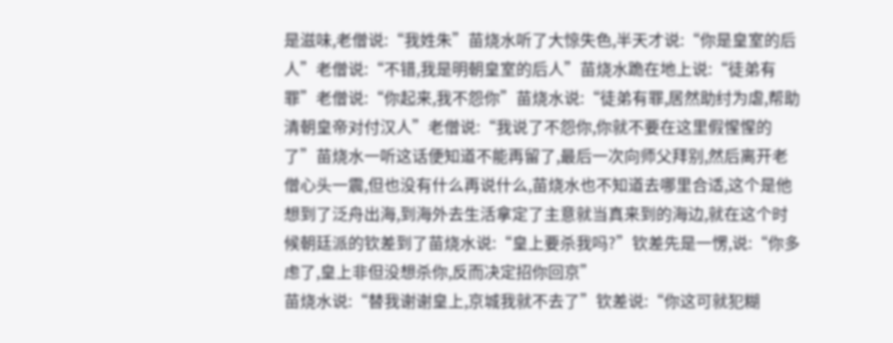是滋味,老僧说:“我姓朱”苗烧水听了大惊失色,半天才说:“你是皇室的后人”老僧说:“不错,我是明朝皇室的后人”苗烧水跪在地上说:“徒弟有罪”老僧说:“你起来,我不怨你”苗烧水说:“徒弟有罪,居然助纣为虐,帮助清朝皇帝对付汉人”老僧说:“我说了不怨你,你就不要在这里假惺惺的了”苗烧水一听这话便知道不能再留了,最后一次向师父拜别,然后离开老僧心头一震,但也没有什么再说什么,苗烧水也不知道去哪里合适,这个是他想到了泛舟出海,到海外去生活拿定了主意就当真来到的海边,就在这个时候朝廷派的钦差到了苗烧水说:“皇上要杀我吗?”钦差先是一愣,说:“你多虑了,皇上非但没想杀你,反而决定招你回京”
苗烧水说:“替我谢谢皇上,京城我就不去了”钦差说:“你这可就犯糊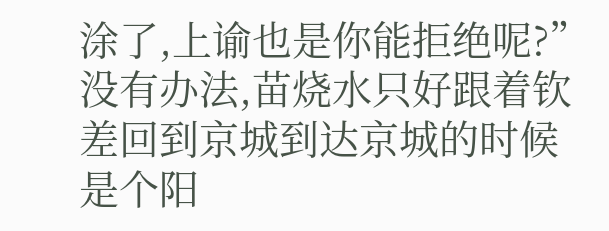涂了,上谕也是你能拒绝呢?”没有办法,苗烧水只好跟着钦差回到京城到达京城的时候是个阳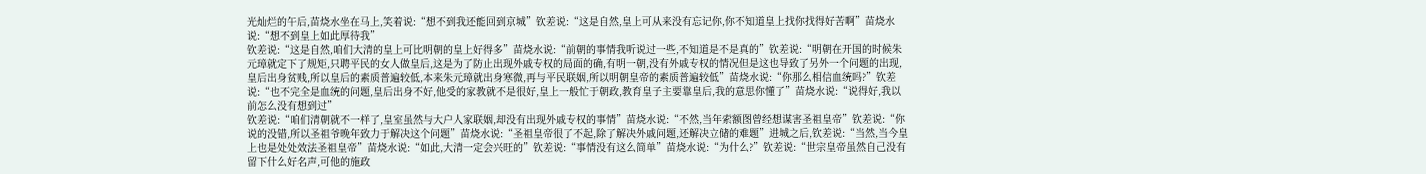光灿烂的午后,苗烧水坐在马上,笑着说:“想不到我还能回到京城”钦差说:“这是自然,皇上可从来没有忘记你,你不知道皇上找你找得好苦啊”苗烧水说:“想不到皇上如此厚待我”
钦差说:“这是自然,咱们大清的皇上可比明朝的皇上好得多”苗烧水说:“前朝的事情我听说过一些,不知道是不是真的”钦差说:“明朝在开国的时候朱元璋就定下了规矩,只聘平民的女人做皇后,这是为了防止出现外戚专权的局面的确,有明一朝,没有外戚专权的情况但是这也导致了另外一个问题的出现,皇后出身贫贱,所以皇后的素质普遍较低,本来朱元璋就出身寒微,再与平民联姻,所以明朝皇帝的素质普遍较低”苗烧水说:“你那么相信血统吗?”钦差说:“也不完全是血统的问题,皇后出身不好,他受的家教就不是很好,皇上一般忙于朝政,教育皇子主要靠皇后,我的意思你懂了”苗烧水说:“说得好,我以前怎么没有想到过”
钦差说:“咱们清朝就不一样了,皇室虽然与大户人家联姻,却没有出现外戚专权的事情”苗烧水说:“不然,当年索额图曾经想谋害圣祖皇帝”钦差说:“你说的没错,所以圣祖爷晚年致力于解决这个问题”苗烧水说:“圣祖皇帝很了不起,除了解决外戚问题,还解决立储的难题”进城之后,钦差说:“当然,当今皇上也是处处效法圣祖皇帝”苗烧水说:“如此,大清一定会兴旺的”钦差说:“事情没有这么简单”苗烧水说:“为什么?”钦差说:“世宗皇帝虽然自己没有留下什么好名声,可他的施政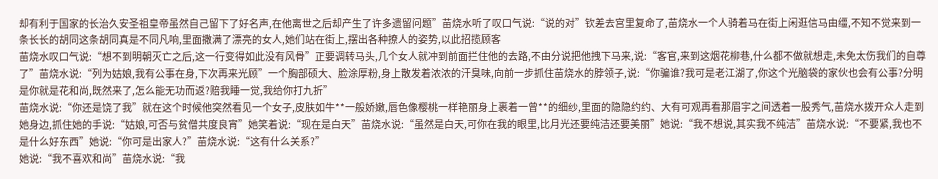却有利于国家的长治久安圣祖皇帝虽然自己留下了好名声,在他离世之后却产生了许多遗留问题”苗烧水听了叹口气说:“说的对”钦差去宫里复命了,苗烧水一个人骑着马在街上闲逛信马由缰,不知不觉来到一条长长的胡同这条胡同真是不同凡响,里面撒满了漂亮的女人,她们站在街上,摆出各种撩人的姿势,以此招揽顾客
苗烧水叹口气说:“想不到明朝灭亡之后,这一行变得如此没有风骨”正要调转马头,几个女人就冲到前面拦住他的去路,不由分说把他拽下马来,说:“客官,来到这烟花柳巷,什么都不做就想走,未免太伤我们的自尊了”苗烧水说:“列为姑娘,我有公事在身,下次再来光顾”一个胸部硕大、脸涂厚粉,身上散发着浓浓的汗臭味,向前一步抓住苗烧水的脖领子,说:“你骗谁?我可是老江湖了,你这个光脑袋的家伙也会有公事?分明是你就是花和尚,既然来了,怎么能无功而返?赔我睡一觉,我给你打九折”
苗烧水说:“你还是饶了我”就在这个时候他突然看见一个女子,皮肤如牛**一般娇嫩,唇色像樱桃一样艳丽身上裹着一曾**的细纱,里面的隐隐约约、大有可观再看那眉宇之间透着一股秀气,苗烧水拨开众人走到她身边,抓住她的手说:“姑娘,可否与贫僧共度良宵”她笑着说:“现在是白天”苗烧水说:“虽然是白天,可你在我的眼里,比月光还要纯洁还要美丽”她说:“我不想说,其实我不纯洁”苗烧水说:“不要紧,我也不是什么好东西”她说:“你可是出家人?”苗烧水说:“这有什么关系?”
她说:“我不喜欢和尚”苗烧水说:“我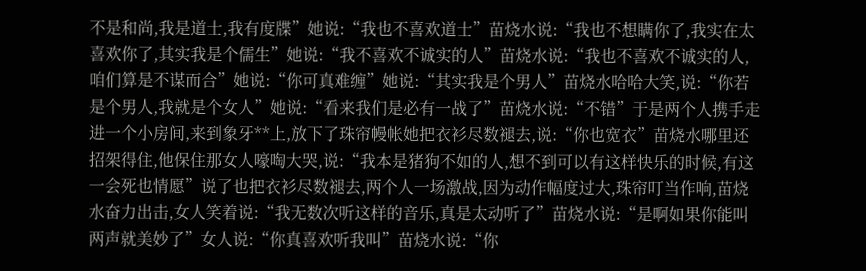不是和尚,我是道士,我有度牒”她说:“我也不喜欢道士”苗烧水说:“我也不想瞒你了,我实在太喜欢你了,其实我是个儒生”她说:“我不喜欢不诚实的人”苗烧水说:“我也不喜欢不诚实的人,咱们算是不谋而合”她说:“你可真难缠”她说:“其实我是个男人”苗烧水哈哈大笑,说:“你若是个男人,我就是个女人”她说:“看来我们是必有一战了”苗烧水说:“不错”于是两个人携手走进一个小房间,来到象牙**上,放下了珠帘幔帐她把衣衫尽数褪去,说:“你也宽衣”苗烧水哪里还招架得住,他保住那女人嚎啕大哭,说:“我本是猪狗不如的人,想不到可以有这样快乐的时候,有这一会死也情愿”说了也把衣衫尽数褪去,两个人一场激战,因为动作幅度过大,珠帘叮当作响,苗烧水奋力出击,女人笑着说:“我无数次听这样的音乐,真是太动听了”苗烧水说:“是啊如果你能叫两声就美妙了”女人说:“你真喜欢听我叫”苗烧水说:“你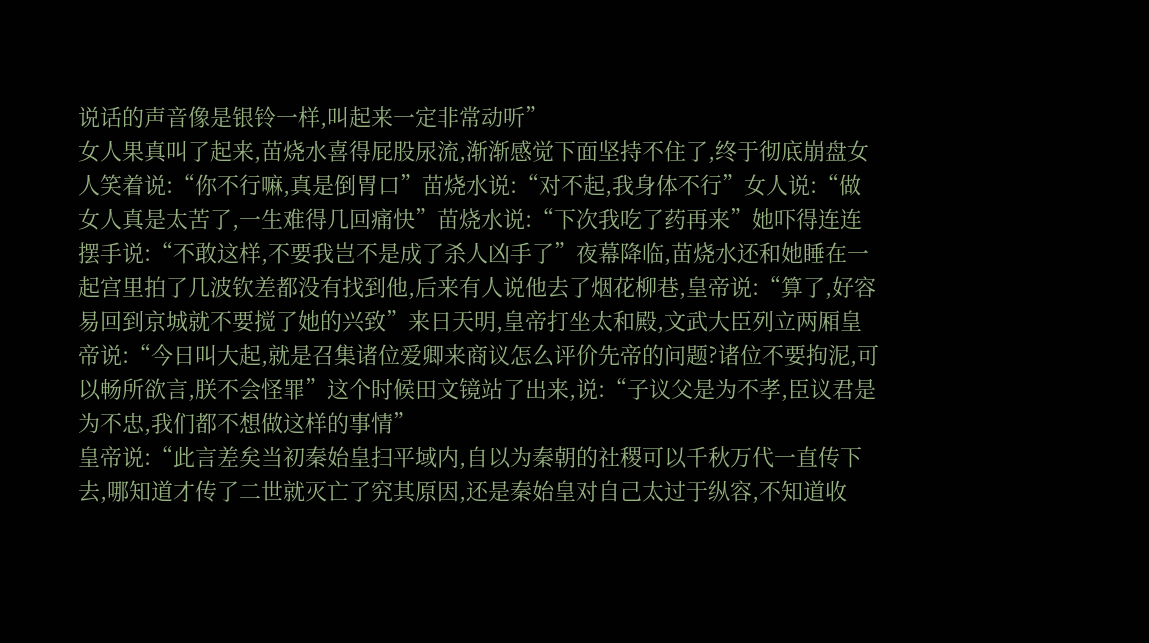说话的声音像是银铃一样,叫起来一定非常动听”
女人果真叫了起来,苗烧水喜得屁股尿流,渐渐感觉下面坚持不住了,终于彻底崩盘女人笑着说:“你不行嘛,真是倒胃口”苗烧水说:“对不起,我身体不行”女人说:“做女人真是太苦了,一生难得几回痛快”苗烧水说:“下次我吃了药再来”她吓得连连摆手说:“不敢这样,不要我岂不是成了杀人凶手了”夜幕降临,苗烧水还和她睡在一起宫里拍了几波钦差都没有找到他,后来有人说他去了烟花柳巷,皇帝说:“算了,好容易回到京城就不要搅了她的兴致”来日天明,皇帝打坐太和殿,文武大臣列立两厢皇帝说:“今日叫大起,就是召集诸位爱卿来商议怎么评价先帝的问题?诸位不要拘泥,可以畅所欲言,朕不会怪罪”这个时候田文镜站了出来,说:“子议父是为不孝,臣议君是为不忠,我们都不想做这样的事情”
皇帝说:“此言差矣当初秦始皇扫平域内,自以为秦朝的社稷可以千秋万代一直传下去,哪知道才传了二世就灭亡了究其原因,还是秦始皇对自己太过于纵容,不知道收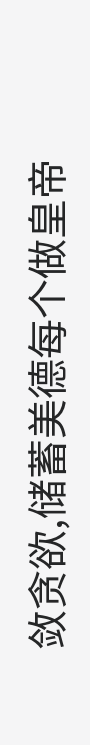敛贪欲,储蓄美德每个做皇帝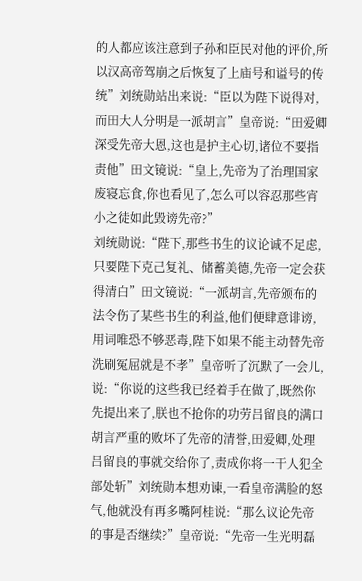的人都应该注意到子孙和臣民对他的评价,所以汉高帝驾崩之后恢复了上庙号和谥号的传统”刘统勋站出来说:“臣以为陛下说得对,而田大人分明是一派胡言”皇帝说:“田爱卿深受先帝大恩,这也是护主心切,诸位不要指责他”田文镜说:“皇上,先帝为了治理国家废寝忘食,你也看见了,怎么可以容忍那些宵小之徒如此毁谤先帝?”
刘统勋说:“陛下,那些书生的议论诚不足虑,只要陛下克己复礼、储蓄美德,先帝一定会获得清白”田文镜说:“一派胡言,先帝颁布的法令伤了某些书生的利益,他们便肆意诽谤,用词唯恐不够恶毒,陛下如果不能主动替先帝洗刷冤屈就是不孝”皇帝听了沉默了一会儿,说:“你说的这些我已经着手在做了,既然你先提出来了,朕也不抢你的功劳吕留良的满口胡言严重的败坏了先帝的清誉,田爱卿,处理吕留良的事就交给你了,责成你将一干人犯全部处斩”刘统勋本想劝谏,一看皇帝满脸的怒气,他就没有再多嘴阿桂说:“那么议论先帝的事是否继续?”皇帝说:“先帝一生光明磊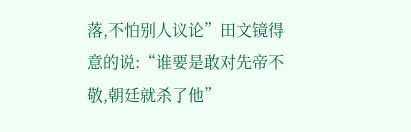落,不怕别人议论”田文镜得意的说:“谁要是敢对先帝不敬,朝廷就杀了他”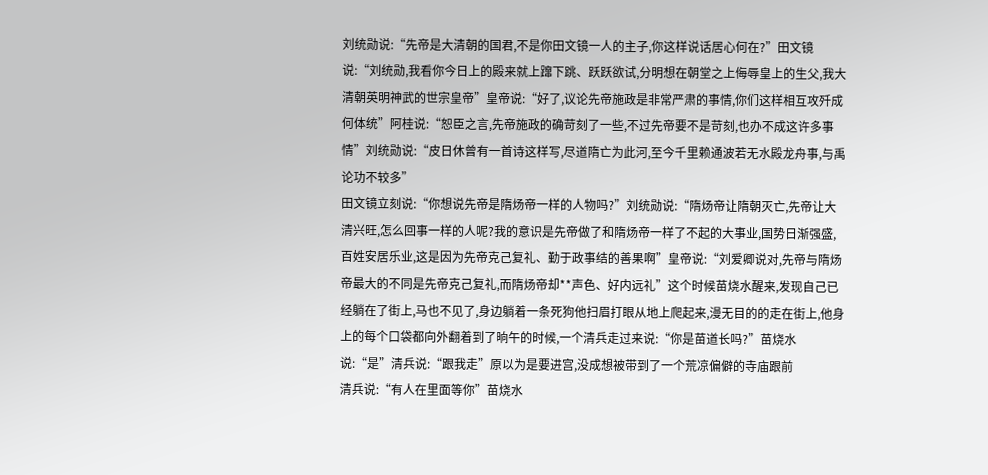刘统勋说:“先帝是大清朝的国君,不是你田文镜一人的主子,你这样说话居心何在?”田文镜说:“刘统勋,我看你今日上的殿来就上蹿下跳、跃跃欲试,分明想在朝堂之上侮辱皇上的生父,我大清朝英明神武的世宗皇帝”皇帝说:“好了,议论先帝施政是非常严肃的事情,你们这样相互攻歼成何体统”阿桂说:“恕臣之言,先帝施政的确苛刻了一些,不过先帝要不是苛刻,也办不成这许多事情”刘统勋说:“皮日休曾有一首诗这样写,尽道隋亡为此河,至今千里赖通波若无水殿龙舟事,与禹论功不较多”
田文镜立刻说:“你想说先帝是隋炀帝一样的人物吗?”刘统勋说:“隋炀帝让隋朝灭亡,先帝让大清兴旺,怎么回事一样的人呢?我的意识是先帝做了和隋炀帝一样了不起的大事业,国势日渐强盛,百姓安居乐业,这是因为先帝克己复礼、勤于政事结的善果啊”皇帝说:“刘爱卿说对,先帝与隋炀帝最大的不同是先帝克己复礼,而隋炀帝却**声色、好内远礼”这个时候苗烧水醒来,发现自己已经躺在了街上,马也不见了,身边躺着一条死狗他扫眉打眼从地上爬起来,漫无目的的走在街上,他身上的每个口袋都向外翻着到了晌午的时候,一个清兵走过来说:“你是苗道长吗?”苗烧水说:“是”清兵说:“跟我走”原以为是要进宫,没成想被带到了一个荒凉偏僻的寺庙跟前
清兵说:“有人在里面等你”苗烧水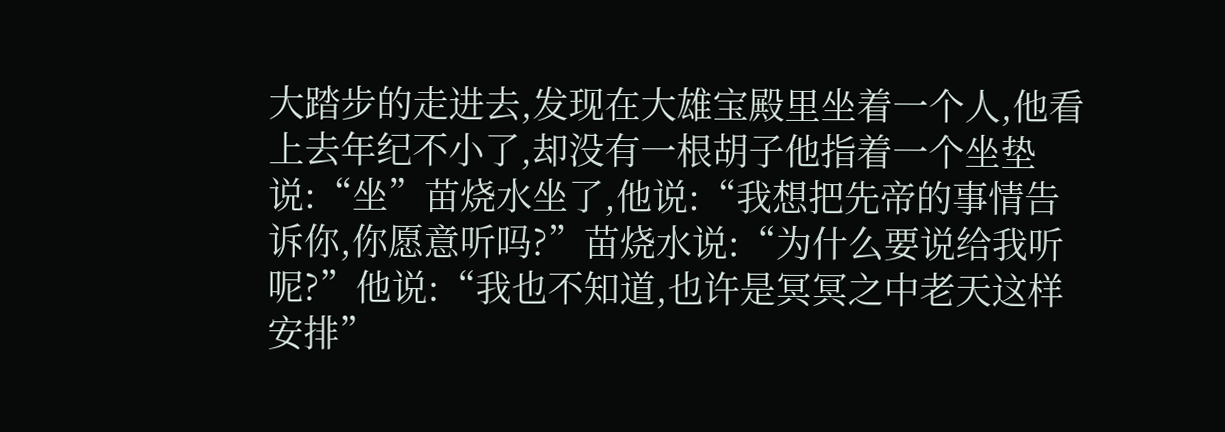大踏步的走进去,发现在大雄宝殿里坐着一个人,他看上去年纪不小了,却没有一根胡子他指着一个坐垫说:“坐”苗烧水坐了,他说:“我想把先帝的事情告诉你,你愿意听吗?”苗烧水说:“为什么要说给我听呢?”他说:“我也不知道,也许是冥冥之中老天这样安排”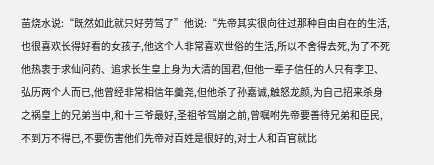苗烧水说:“既然如此就只好劳驾了”他说:“先帝其实很向往过那种自由自在的生活,也很喜欢长得好看的女孩子,他这个人非常喜欢世俗的生活,所以不舍得去死,为了不死他热衷于求仙问药、追求长生皇上身为大清的国君,但他一辈子信任的人只有李卫、弘历两个人而已,他曾经非常相信年羹尧,但他杀了孙嘉诚,触怒龙颜,为自己招来杀身之祸皇上的兄弟当中,和十三爷最好,圣祖爷驾崩之前,曾嘱咐先帝要善待兄弟和臣民,不到万不得已,不要伤害他们先帝对百姓是很好的,对士人和百官就比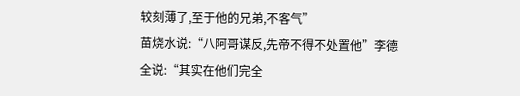较刻薄了,至于他的兄弟,不客气”
苗烧水说:“八阿哥谋反,先帝不得不处置他”李德全说:“其实在他们完全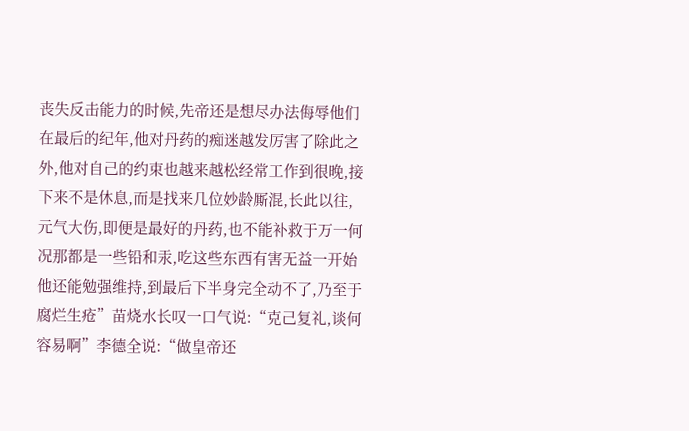丧失反击能力的时候,先帝还是想尽办法侮辱他们在最后的纪年,他对丹药的痴迷越发厉害了除此之外,他对自己的约束也越来越松经常工作到很晚,接下来不是休息,而是找来几位妙龄厮混,长此以往,元气大伤,即便是最好的丹药,也不能补救于万一何况那都是一些铅和汞,吃这些东西有害无益一开始他还能勉强维持,到最后下半身完全动不了,乃至于腐烂生疮”苗烧水长叹一口气说:“克己复礼,谈何容易啊”李德全说:“做皇帝还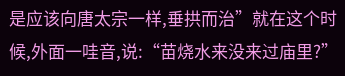是应该向唐太宗一样,垂拱而治”就在这个时候,外面一哇音,说:“苗烧水来没来过庙里?”